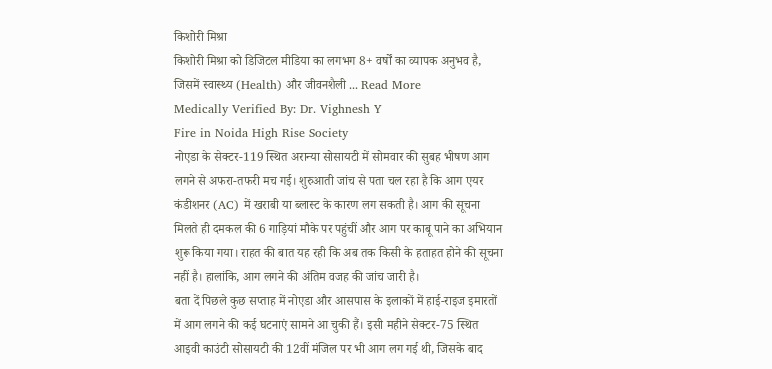किशोरी मिश्रा
किशोरी मिश्रा को डिजिटल मीडिया का लगभग 8+ वर्षों का व्यापक अनुभव है, जिसमें स्वास्थ्य (Health) और जीवनशैली ... Read More
Medically Verified By: Dr. Vighnesh Y
Fire in Noida High Rise Society
नोएडा के सेक्टर-119 स्थित अरान्या सोसायटी में सोमवार की सुबह भीषण आग लगने से अफरा-तफरी मच गई। शुरुआती जांच से पता चल रहा है कि आग एयर कंडीशनर (AC) में खराबी या ब्लास्ट के कारण लग सकती है। आग की सूचना मिलते ही दमकल की 6 गाड़ियां मौके पर पहुंचीं और आग पर काबू पाने का अभियान शुरू किया गया। राहत की बात यह रही कि अब तक किसी के हताहत होने की सूचना नहीं है। हालांकि, आग लगने की अंतिम वजह की जांच जारी है।
बता दें पिछले कुछ सप्ताह में नोएडा और आसपास के इलाकों में हाई-राइज इमारतों में आग लगने की कई घटनाएं सामने आ चुकी हैं। इसी महीने सेक्टर-75 स्थित आइवी काउंटी सोसायटी की 12वीं मंजिल पर भी आग लग गई थी, जिसके बाद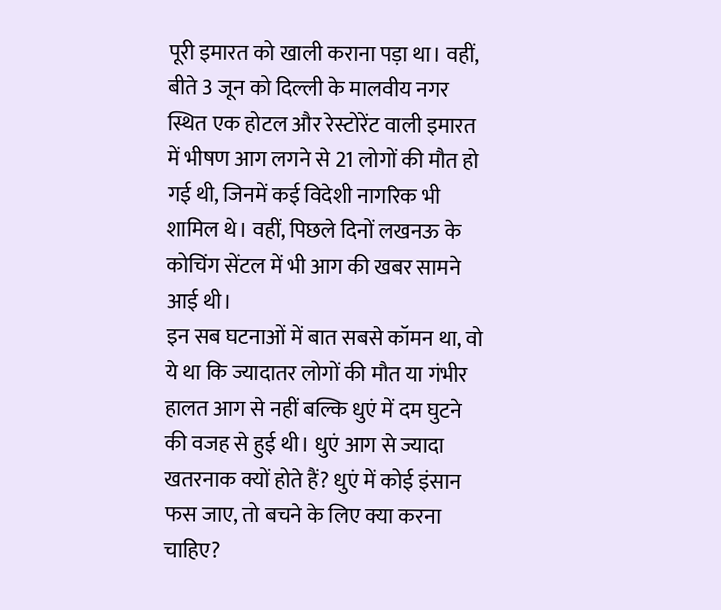पूरी इमारत को खाली कराना पड़ा था। वहीं, बीते 3 जून को दिल्ली के मालवीय नगर स्थित एक होटल और रेस्टोरेंट वाली इमारत में भीषण आग लगने से 21 लोगों की मौत हो गई थी, जिनमें कई विदेशी नागरिक भी शामिल थे। वहीं, पिछले दिनों लखनऊ के कोचिंग सेंटल में भी आग की खबर सामने आई थी।
इन सब घटनाओं में बात सबसे कॉमन था, वो ये था कि ज्यादातर लोगों की मौत या गंभीर हालत आग से नहीं बल्कि धुएं में दम घुटने की वजह से हुई थी। धुएं आग से ज्यादा खतरनाक क्यों होते हैं? धुएं में कोई इंसान फस जाए, तो बचने के लिए क्या करना चाहिए?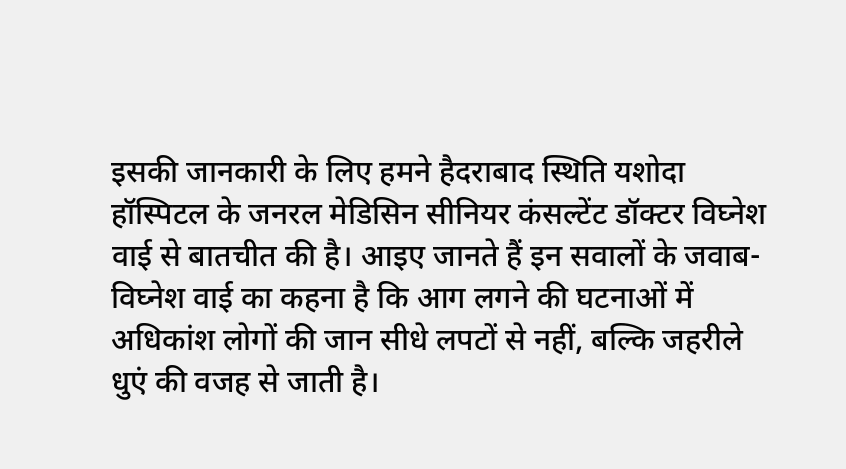इसकी जानकारी के लिए हमने हैदराबाद स्थिति यशोदा हॉस्पिटल के जनरल मेडिसिन सीनियर कंसल्टेंट डॉक्टर विघ्नेश वाई से बातचीत की है। आइए जानते हैं इन सवालों के जवाब-
विघ्नेश वाई का कहना है कि आग लगने की घटनाओं में अधिकांश लोगों की जान सीधे लपटों से नहीं, बल्कि जहरीले धुएं की वजह से जाती है।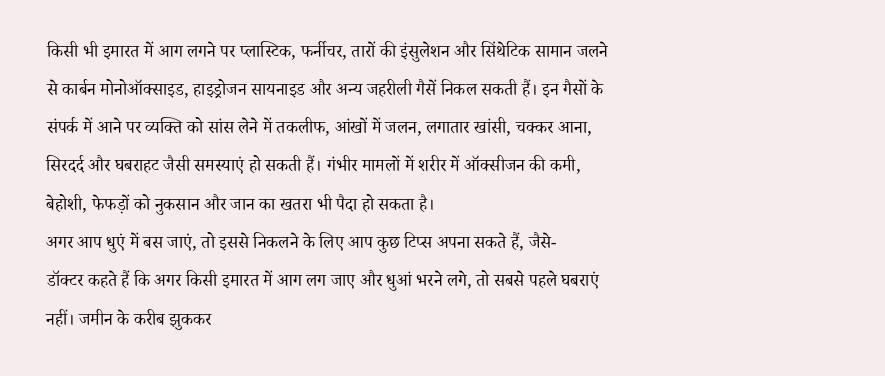किसी भी इमारत में आग लगने पर प्लास्टिक, फर्नीचर, तारों की इंसुलेशन और सिंथेटिक सामान जलने से कार्बन मोनोऑक्साइड, हाइड्रोजन सायनाइड और अन्य जहरीली गैसें निकल सकती हैं। इन गैसों के संपर्क में आने पर व्यक्ति को सांस लेने में तकलीफ, आंखों में जलन, लगातार खांसी, चक्कर आना, सिरदर्द और घबराहट जैसी समस्याएं हो सकती हैं। गंभीर मामलों में शरीर में ऑक्सीजन की कमी, बेहोशी, फेफड़ों को नुकसान और जान का खतरा भी पैदा हो सकता है।
अगर आप धुएं में बस जाएं, तो इससे निकलने के लिए आप कुछ टिप्स अपना सकते हैं, जैसे-
डॉक्टर कहते हैं कि अगर किसी इमारत में आग लग जाए और धुआं भरने लगे, तो सबसे पहले घबराएं नहीं। जमीन के करीब झुककर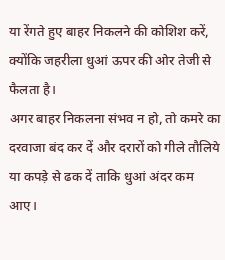या रेंगते हुए बाहर निकलने की कोशिश करें, क्योंकि जहरीला धुआं ऊपर की ओर तेजी से फैलता है।
अगर बाहर निकलना संभव न हो, तो कमरे का दरवाजा बंद कर दें और दरारों को गीले तौलिये या कपड़े से ढक दें ताकि धुआं अंदर कम आए।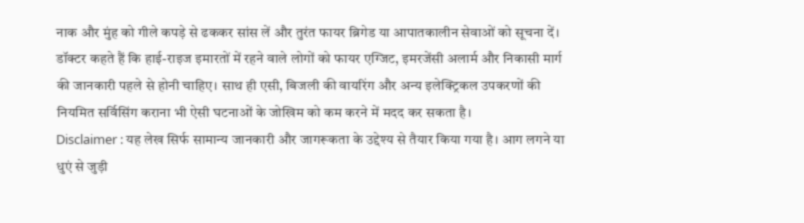नाक और मुंह को गीले कपड़े से ढककर सांस लें और तुरंत फायर ब्रिगेड या आपातकालीन सेवाओं को सूचना दें।
डॉक्टर कहते हैं कि हाई-राइज इमारतों में रहने वाले लोगों को फायर एग्जिट, इमरजेंसी अलार्म और निकासी मार्ग की जानकारी पहले से होनी चाहिए। साथ ही एसी, बिजली की वायरिंग और अन्य इलेक्ट्रिकल उपकरणों की नियमित सर्विसिंग कराना भी ऐसी घटनाओं के जोखिम को कम करने में मदद कर सकता है।
Disclaimer : यह लेख सिर्फ सामान्य जानकारी और जागरूकता के उद्देश्य से तैयार किया गया है। आग लगने या धुएं से जुड़ी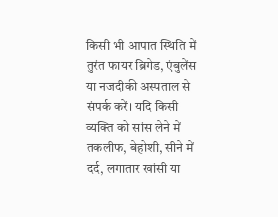किसी भी आपात स्थिति में तुरंत फायर ब्रिगेड, एंबुलेंस या नजदीकी अस्पताल से संपर्क करें। यदि किसी व्यक्ति को सांस लेने में तकलीफ, बेहोशी, सीने में दर्द, लगातार खांसी या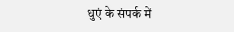धुएं के संपर्क में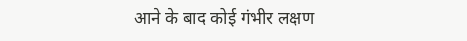आने के बाद कोई गंभीर लक्षण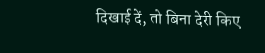दिखाई दें, तो बिना देरी किए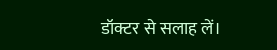डॉक्टर से सलाह लें।